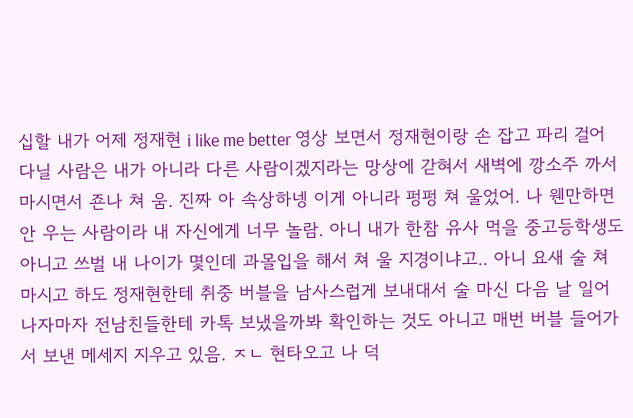십할 내가 어제 정재현 i like me better 영상 보면서 정재현이랑 손 잡고 파리 걸어다닐 사람은 내가 아니라 다른 사람이겠지라는 망상에 갇혀서 새벽에 깡소주 까서 마시면서 죤나 쳐 움. 진짜 아 속상하넹 이게 아니라 펑펑 쳐 울었어. 나 웬만하면 안 우는 사람이라 내 자신에게 너무 놀람. 아니 내가 한참 유사 먹을 중고등학생도 아니고 쓰벌 내 나이가 몇인데 과몰입을 해서 쳐 울 지경이냐고.. 아니 요새 술 쳐마시고 하도 정재현한테 취중 버블을 남사스럽게 보내대서 술 마신 다음 날 일어나자마자 전남친들한테 카톡 보냈을까봐 확인하는 것도 아니고 매번 버블 들어가서 보낸 메세지 지우고 있음. ㅈㄴ 현타오고 나 덕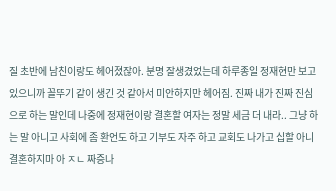질 초반에 남친이랑도 헤어졌잖아. 분명 잘생겼었는데 하루종일 정재현만 보고있으니까 꼴뚜기 같이 생긴 것 같아서 미안하지만 헤어짐. 진짜 내가 진짜 진심으로 하는 말인데 나중에 정재현이랑 결혼할 여자는 정말 세금 더 내라.. 그냥 하는 말 아니고 사회에 좀 환언도 하고 기부도 자주 하고 교회도 나가고 십할 아니 결혼하지마 아 ㅈㄴ 짜증나